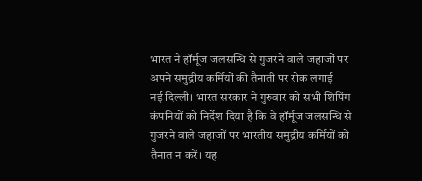भारत ने हॉर्मूज जलसन्धि से गुजरने वाले जहाजों पर अपने समुद्रीय कर्मियों की तैनाती पर रोक लगाई
नई दिल्ली। भारत सरकार ने गुरुवार को सभी शिपिंग कंपनियों को निर्देश दिया है कि वे हॉर्मूज जलसन्धि से गुजरने वाले जहाजों पर भारतीय समुद्रीय कर्मियों को तैनात न करें। यह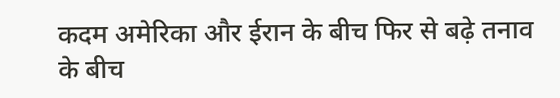कदम अमेरिका और ईरान के बीच फिर से बढ़े तनाव के बीच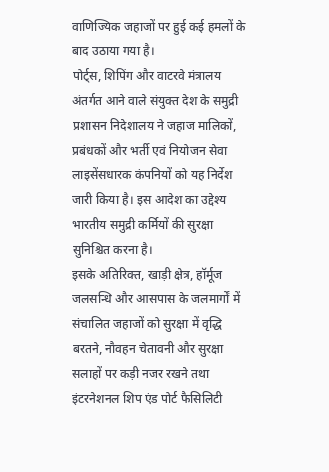वाणिज्यिक जहाजों पर हुई कई हमलों के बाद उठाया गया है।
पोर्ट्स, शिपिंग और वाटरवे मंत्रालय अंतर्गत आने वाले संयुक्त देश के समुद्री प्रशासन निदेशालय ने जहाज मालिकों, प्रबंधकों और भर्ती एवं नियोजन सेवा लाइसेंसधारक कंपनियों को यह निर्देश जारी किया है। इस आदेश का उद्देश्य भारतीय समुद्री कर्मियों की सुरक्षा सुनिश्चित करना है।
इसके अतिरिक्त, खाड़ी क्षेत्र, हॉर्मूज जलसन्धि और आसपास के जलमार्गों में संचालित जहाजों को सुरक्षा में वृद्धि बरतने, नौवहन चेतावनी और सुरक्षा सलाहों पर कड़ी नजर रखने तथा इंटरनेशनल शिप एंड पोर्ट फैसिलिटी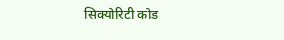सिक्योरिटी कोड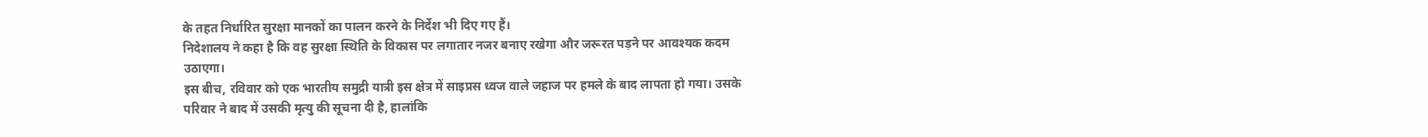के तहत निर्धारित सुरक्षा मानकों का पालन करने के निर्देश भी दिए गए हैं।
निदेशालय ने कहा है कि वह सुरक्षा स्थिति के विकास पर लगातार नजर बनाए रखेगा और जरूरत पड़ने पर आवश्यक कदम उठाएगा।
इस बीच, रविवार को एक भारतीय समुद्री यात्री इस क्षेत्र में साइप्रस ध्वज वाले जहाज पर हमले के बाद लापता हो गया। उसके परिवार ने बाद में उसकी मृत्यु की सूचना दी है, हालांकि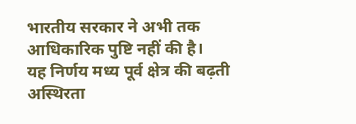भारतीय सरकार ने अभी तक आधिकारिक पुष्टि नहीं की है।
यह निर्णय मध्य पूर्व क्षेत्र की बढ़ती अस्थिरता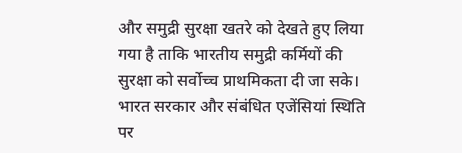और समुद्री सुरक्षा खतरे को देखते हुए लिया गया है ताकि भारतीय समुद्री कर्मियों की सुरक्षा को सर्वोच्च प्राथमिकता दी जा सके।
भारत सरकार और संबंधित एजेंसियां स्थिति पर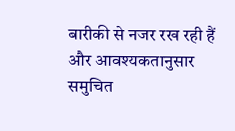बारीकी से नजर रख रही हैं और आवश्यकतानुसार समुचित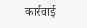कार्रवाई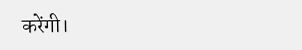करेंगी।